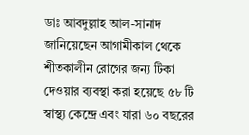ডাঃ আবদুল্লাহ আল-সানাদ জানিয়েছেন আগামীকাল থেকে শীতকালীন রোগের জন্য টিকা দেওয়ার ব্যবস্থা করা হয়েছে ৫৮ টি স্বাস্থ্য কেন্দ্রে এবং যারা ৬০ বছরের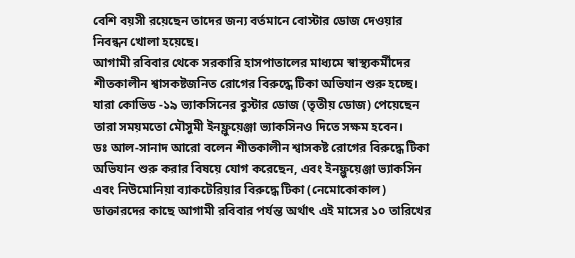বেশি বয়সী রয়েছেন তাদের জন্য বর্তমানে বোস্টার ডোজ দেওয়ার নিবন্ধন খোলা হয়েছে।
আগামী রবিবার থেকে সরকারি হাসপাতালের মাধ্যমে স্বাস্থ্যকর্মীদের শীতকালীন শ্বাসকষ্টজনিত রোগের বিরুদ্ধে টিকা অভিযান শুরু হচ্ছে।
যারা কোভিড -১৯ ভ্যাকসিনের বুস্টার ডোজ (তৃতীয় ডোজ) পেয়েছেন তারা সময়মতো মৌসুমী ইনফ্লুয়েঞ্জা ভ্যাকসিনও দিতে সক্ষম হবেন।
ডঃ আল-সানাদ আরো বলেন শীতকালীন শ্বাসকষ্ট রোগের বিরুদ্ধে টিকা অভিযান শুরু করার বিষয়ে যোগ করেছেন, এবং ইনফ্লুয়েঞ্জা ভ্যাকসিন এবং নিউমোনিয়া ব্যাকটেরিয়ার বিরুদ্ধে টিকা (নেমোকোকাল) ডাক্তারদের কাছে আগামী রবিবার পর্যন্ত অর্থাৎ এই মাসের ১০ তারিখের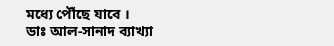মধ্যে পৌঁছে যাবে ।
ডাঃ আল-সানাদ ব্যাখ্যা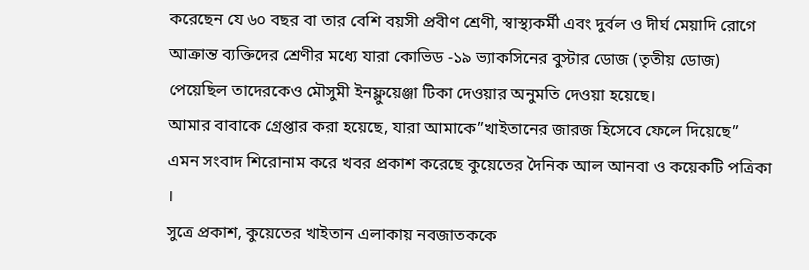করেছেন যে ৬০ বছর বা তার বেশি বয়সী প্রবীণ শ্রেণী, স্বাস্থ্যকর্মী এবং দুর্বল ও দীর্ঘ মেয়াদি রোগে আক্রান্ত ব্যক্তিদের শ্রেণীর মধ্যে যারা কোভিড -১৯ ভ্যাকসিনের বুস্টার ডোজ (তৃতীয় ডোজ) পেয়েছিল তাদেরকেও মৌসুমী ইনফ্লুয়েঞ্জা টিকা দেওয়ার অনুমতি দেওয়া হয়েছে।
আমার বাবাকে গ্রেপ্তার করা হয়েছে, যারা আমাকে”খাইতানের জারজ হিসেবে ফেলে দিয়েছে” এমন সংবাদ শিরোনাম করে খবর প্রকাশ করেছে কুয়েতের দৈনিক আল আনবা ও কয়েকটি পত্রিকা ।
সুত্রে প্রকাশ, কুয়েতের খাইতান এলাকায় নবজাতককে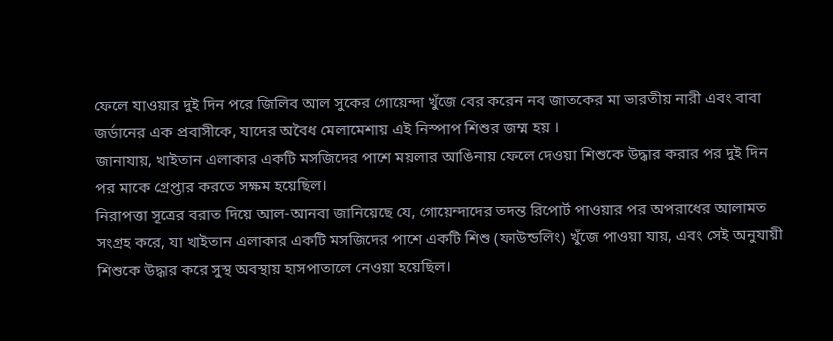ফেলে যাওয়ার দুই দিন পরে জিলিব আল সুকের গোয়েন্দা খুঁজে বের করেন নব জাতকের মা ভারতীয় নারী এবং বাবা জর্ডানের এক প্রবাসীকে, যাদের অবৈধ মেলামেশায় এই নিস্পাপ শিশুর জম্ম হয় ।
জানাযায়, খাইতান এলাকার একটি মসজিদের পাশে ময়লার আঙিনায় ফেলে দেওয়া শিশুকে উদ্ধার করার পর দুই দিন পর মাকে গ্রেপ্তার করতে সক্ষম হয়েছিল।
নিরাপত্তা সূত্রের বরাত দিয়ে আল-আনবা জানিয়েছে যে, গোয়েন্দাদের তদন্ত রিপোর্ট পাওয়ার পর অপরাধের আলামত সংগ্রহ করে, যা খাইতান এলাকার একটি মসজিদের পাশে একটি শিশু (ফাউন্ডলিং) খুঁজে পাওয়া যায়, এবং সেই অনুযায়ী শিশুকে উদ্ধার করে সুস্থ অবস্থায় হাসপাতালে নেওয়া হয়েছিল।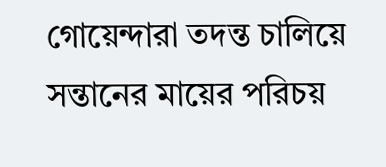গোয়েন্দারা তদন্ত চালিয়ে সন্তানের মায়ের পরিচয়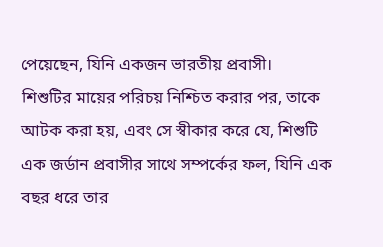পেয়েছেন, যিনি একজন ভারতীয় প্রবাসী।
শিশুটির মায়ের পরিচয় নিশ্চিত করার পর, তাকে আটক করা হয়, এবং সে স্বীকার করে যে, শিশুটি এক জর্ডান প্রবাসীর সাথে সম্পর্কের ফল, যিনি এক বছর ধরে তার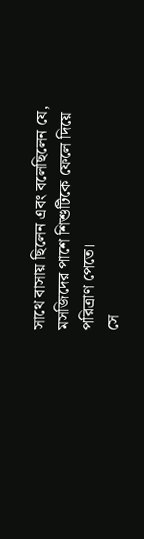সাথে বাসায় ছিলেন এবং বলেছিলেন যে, মসজিদের পাশে শিশুটিকে ফেলে দিয়ে পরিত্রাণ পেতে।
সে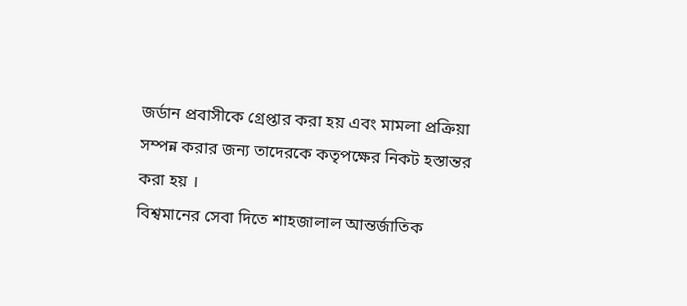জর্ডান প্রবাসীকে গ্রেপ্তার করা হয় এবং মামলা প্রক্রিয়া সম্পন্ন করার জন্য তাদেরকে কতৃপক্ষের নিকট হস্তান্তর করা হয় ।
বিশ্বমানের সেবা দিতে শাহজালাল আন্তর্জাতিক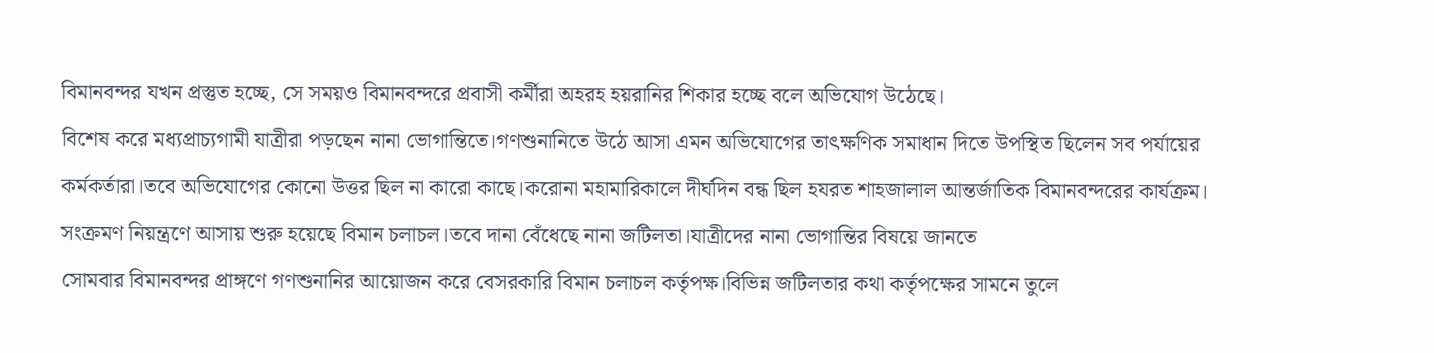বিমানবন্দর যখন প্রস্তুত হচ্ছে, সে সময়ও বিমানবন্দরে প্রবাসী কর্মীরা অহরহ হয়রানির শিকার হচ্ছে বলে অভিযোগ উঠেছে।
বিশেষ করে মধ্যপ্রাচ্যগামী যাত্রীরা পড়ছেন নানা ভোগান্তিতে।গণশুনানিতে উঠে আসা এমন অভিযোগের তাৎক্ষণিক সমাধান দিতে উপস্থিত ছিলেন সব পর্যায়ের কর্মকর্তারা।তবে অভিযোগের কোনো উত্তর ছিল না কারো কাছে।করোনা মহামারিকালে দীর্ঘদিন বন্ধ ছিল হযরত শাহজালাল আন্তর্জাতিক বিমানবন্দরের কার্যক্রম। সংক্রমণ নিয়ন্ত্রণে আসায় শুরু হয়েছে বিমান চলাচল।তবে দানা বেঁধেছে নানা জটিলতা।যাত্রীদের নানা ভোগান্তির বিষয়ে জানতে
সোমবার বিমানবন্দর প্রাঙ্গণে গণশুনানির আয়োজন করে বেসরকারি বিমান চলাচল কর্তৃপক্ষ।বিভিন্ন জটিলতার কথা কর্তৃপক্ষের সামনে তুলে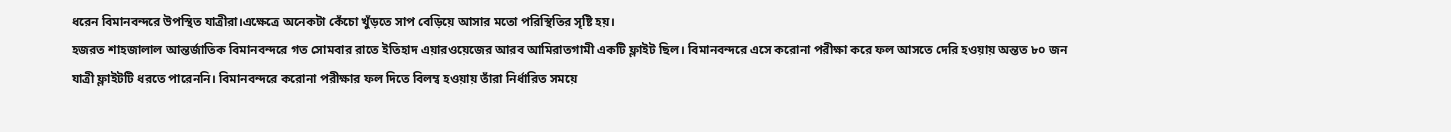ধরেন বিমানবন্দরে উপস্থিত যাত্রীরা।এক্ষেত্রে অনেকটা কেঁচো খুঁড়তে সাপ বেড়িয়ে আসার মতো পরিস্থিতির সৃষ্টি হয়।
হজরত শাহজালাল আন্তর্জাতিক বিমানবন্দরে গত সোমবার রাতে ইতিহাদ এয়ারওয়েজের আরব আমিরাতগামী একটি ফ্লাইট ছিল। বিমানবন্দরে এসে করোনা পরীক্ষা করে ফল আসতে দেরি হওয়ায় অন্তত ৮০ জন যাত্রী ফ্লাইটটি ধরতে পারেননি। বিমানবন্দরে করোনা পরীক্ষার ফল দিতে বিলম্ব হওয়ায় তাঁরা নির্ধারিত সময়ে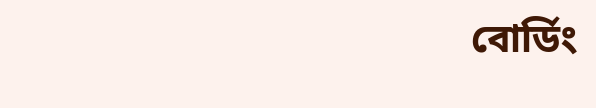বোর্ডিং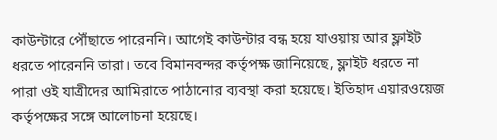কাউন্টারে পৌঁছাতে পারেননি। আগেই কাউন্টার বন্ধ হয়ে যাওয়ায় আর ফ্লাইট ধরতে পারেননি তারা। তবে বিমানবন্দর কর্তৃপক্ষ জানিয়েছে, ফ্লাইট ধরতে না পারা ওই যাত্রীদের আমিরাতে পাঠানোর ব্যবস্থা করা হয়েছে। ইতিহাদ এয়ারওয়েজ কর্তৃপক্ষের সঙ্গে আলোচনা হয়েছে।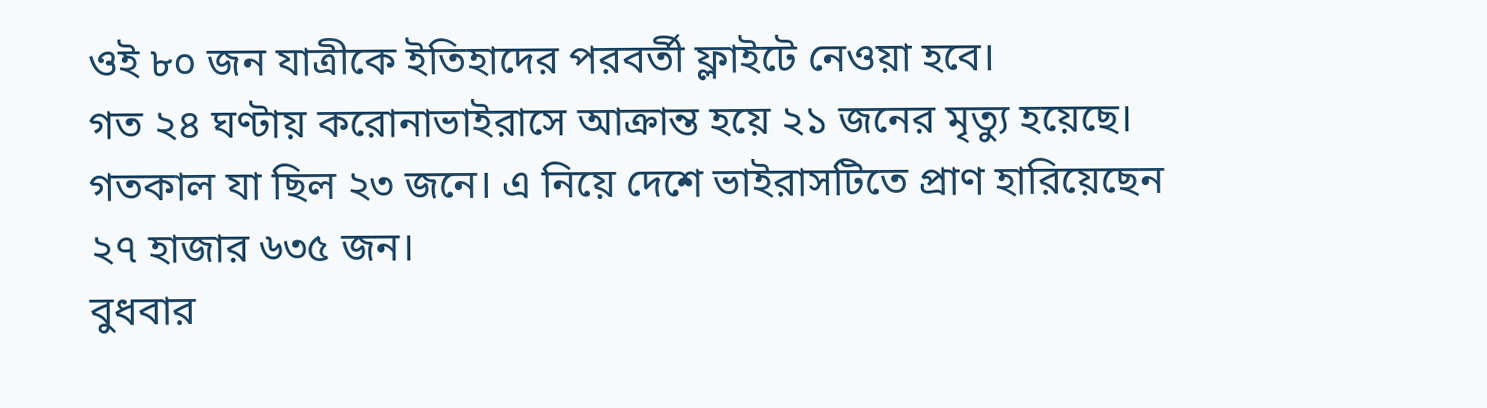ওই ৮০ জন যাত্রীকে ইতিহাদের পরবর্তী ফ্লাইটে নেওয়া হবে।
গত ২৪ ঘণ্টায় করোনাভাইরাসে আক্রান্ত হয়ে ২১ জনের মৃত্যু হয়েছে। গতকাল যা ছিল ২৩ জনে। এ নিয়ে দেশে ভাইরাসটিতে প্রাণ হারিয়েছেন ২৭ হাজার ৬৩৫ জন।
বুধবার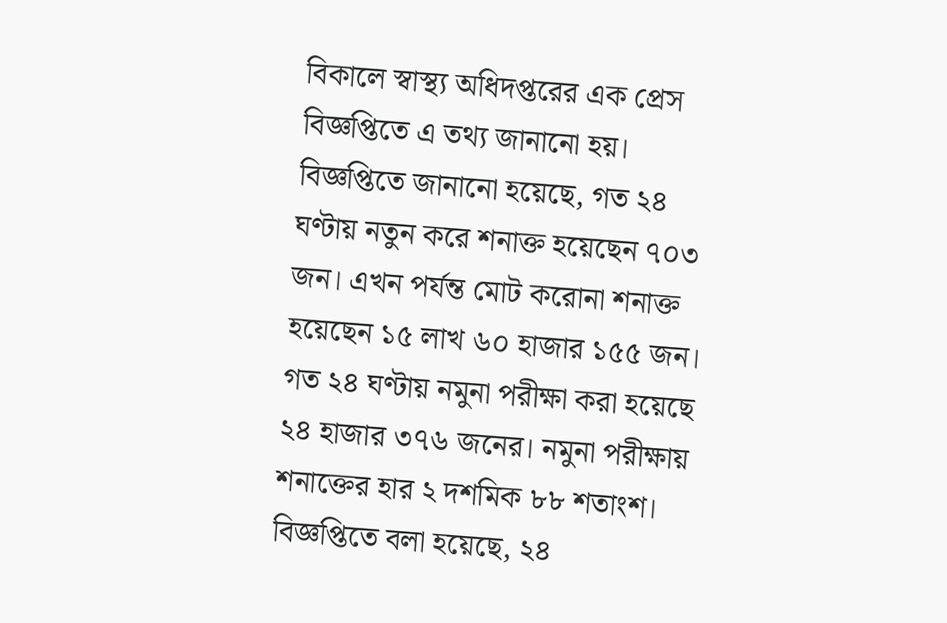বিকালে স্বাস্থ্য অধিদপ্তরের এক প্রেস বিজ্ঞপ্তিতে এ তথ্য জানানো হয়।
বিজ্ঞপ্তিতে জানানো হয়েছে, গত ২৪ ঘণ্টায় নতুন করে শনাক্ত হয়েছেন ৭০৩ জন। এখন পর্যন্ত মোট করোনা শনাক্ত হয়েছেন ১৫ লাখ ৬০ হাজার ১৫৫ জন।
গত ২৪ ঘণ্টায় নমুনা পরীক্ষা করা হয়েছে ২৪ হাজার ৩৭৬ জনের। নমুনা পরীক্ষায় শনাক্তের হার ২ দশমিক ৮৮ শতাংশ।
বিজ্ঞপ্তিতে বলা হয়েছে, ২৪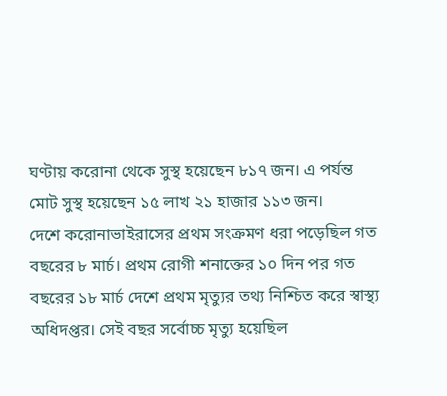ঘণ্টায় করোনা থেকে সুস্থ হয়েছেন ৮১৭ জন। এ পর্যন্ত মোট সুস্থ হয়েছেন ১৫ লাখ ২১ হাজার ১১৩ জন।
দেশে করোনাভাইরাসের প্রথম সংক্রমণ ধরা পড়েছিল গত বছরের ৮ মার্চ। প্রথম রোগী শনাক্তের ১০ দিন পর গত বছরের ১৮ মার্চ দেশে প্রথম মৃত্যুর তথ্য নিশ্চিত করে স্বাস্থ্য অধিদপ্তর। সেই বছর সর্বোচ্চ মৃত্যু হয়েছিল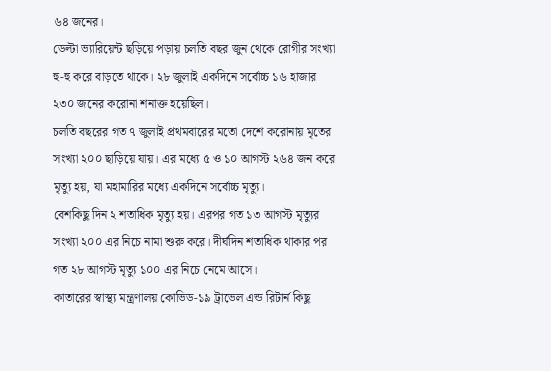৬৪ জনের।
ডেল্টা ভ্যারিয়েন্ট ছড়িয়ে পড়ায় চলতি বছর জুন থেকে রোগীর সংখ্যা হু-হু করে বাড়তে থাকে। ২৮ জুলাই একদিনে সর্বোচ্চ ১৬ হাজার ২৩০ জনের করোনা শনাক্ত হয়েছিল।
চলতি বছরের গত ৭ জুলাই প্রথমবারের মতো দেশে করোনায় মৃতের সংখ্যা ২০০ ছাড়িয়ে যায়। এর মধ্যে ৫ ও ১০ আগস্ট ২৬৪ জন করে মৃত্যু হয়, যা মহামারির মধ্যে একদিনে সর্বোচ্চ মৃত্যু।
বেশকিছু দিন ২ শতাধিক মৃত্যু হয়। এরপর গত ১৩ আগস্ট মৃত্যুর সংখ্যা ২০০ এর নিচে নামা শুরু করে। দীর্ঘদিন শতাধিক থাকার পর গত ২৮ আগস্ট মৃত্যু ১০০ এর নিচে নেমে আসে।
কাতারের স্বাস্থ্য মন্ত্রণালয় কোভিড-১৯ ট্রাভেল এন্ড রিটার্ন কিছু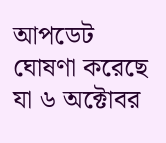আপডেট ঘোষণা করেছে যা ৬ অক্টোবর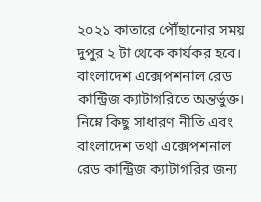২০২১ কাতারে পৌঁছানোর সময় দুপুর ২ টা থেকে কার্যকর হবে। বাংলাদেশ এক্সেপশনাল রেড কান্ট্রিজ ক্যাটাগরিতে অন্তর্ভুক্ত। নিম্নে কিছু সাধারণ নীতি এবং বাংলাদেশ তথা এক্সেপশনাল রেড কান্ট্রিজ ক্যাটাগরির জন্য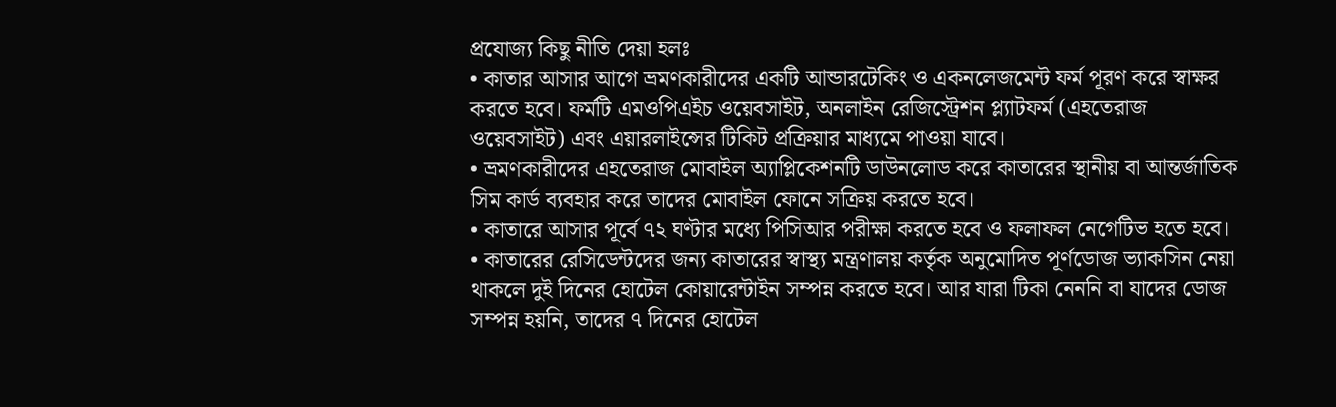প্রযোজ্য কিছু নীতি দেয়া হলঃ
• কাতার আসার আগে ভ্রমণকারীদের একটি আন্ডারটেকিং ও একনলেজমেন্ট ফর্ম পূরণ করে স্বাক্ষর করতে হবে। ফর্মটি এমওপিএইচ ওয়েবসাইট, অনলাইন রেজিস্ট্রেশন প্ল্যাটফর্ম (এহতেরাজ ওয়েবসাইট) এবং এয়ারলাইন্সের টিকিট প্রক্রিয়ার মাধ্যমে পাওয়া যাবে।
• ভ্রমণকারীদের এহতেরাজ মোবাইল অ্যাপ্লিকেশনটি ডাউনলোড করে কাতারের স্থানীয় বা আন্তর্জাতিক সিম কার্ড ব্যবহার করে তাদের মোবাইল ফোনে সক্রিয় করতে হবে।
• কাতারে আসার পূর্বে ৭২ ঘণ্টার মধ্যে পিসিআর পরীক্ষা করতে হবে ও ফলাফল নেগেটিভ হতে হবে।
• কাতারের রেসিডেন্টদের জন্য কাতারের স্বাস্থ্য মন্ত্রণালয় কর্তৃক অনুমোদিত পূর্ণডোজ ভ্যাকসিন নেয়া থাকলে দুই দিনের হোটেল কোয়ারেন্টাইন সম্পন্ন করতে হবে। আর যারা টিকা নেননি বা যাদের ডোজ সম্পন্ন হয়নি, তাদের ৭ দিনের হোটেল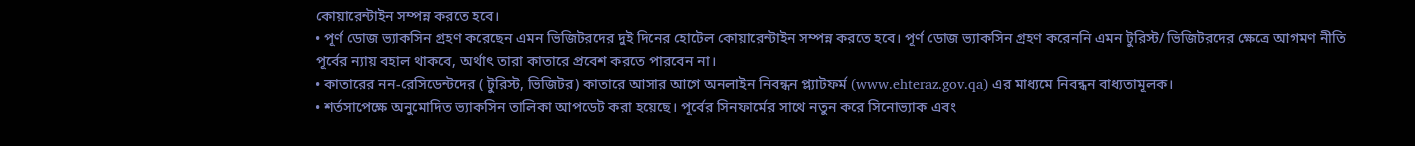কোয়ারেন্টাইন সম্পন্ন করতে হবে।
• পূর্ণ ডোজ ভ্যাকসিন গ্রহণ করেছেন এমন ভিজিটরদের দুই দিনের হোটেল কোয়ারেন্টাইন সম্পন্ন করতে হবে। পূর্ণ ডোজ ভ্যাকসিন গ্রহণ করেননি এমন টুরিস্ট/ ভিজিটরদের ক্ষেত্রে আগমণ নীতি পূর্বের ন্যায় বহাল থাকবে, অর্থাৎ তারা কাতারে প্রবেশ করতে পারবেন না।
• কাতারের নন-রেসিডেন্টদের ( টুরিস্ট, ভিজিটর) কাতারে আসার আগে অনলাইন নিবন্ধন প্ল্যাটফর্ম (www.ehteraz.gov.qa) এর মাধ্যমে নিবন্ধন বাধ্যতামূলক।
• শর্তসাপেক্ষে অনুমোদিত ভ্যাকসিন তালিকা আপডেট করা হয়েছে। পূর্বের সিনফার্মের সাথে নতুন করে সিনোভ্যাক এবং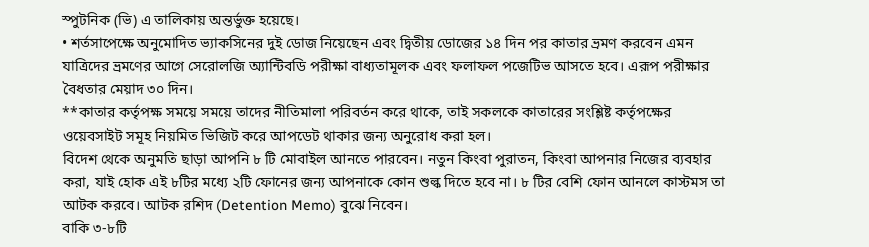স্পুটনিক (ভি) এ তালিকায় অন্তর্ভুক্ত হয়েছে।
• শর্তসাপেক্ষে অনুমোদিত ভ্যাকসিনের দুই ডোজ নিয়েছেন এবং দ্বিতীয় ডোজের ১৪ দিন পর কাতার ভ্রমণ করবেন এমন যাত্রিদের ভ্রমণের আগে সেরোলজি অ্যান্টিবডি পরীক্ষা বাধ্যতামূলক এবং ফলাফল পজেটিভ আসতে হবে। এরূপ পরীক্ষার বৈধতার মেয়াদ ৩০ দিন।
**কাতার কর্তৃপক্ষ সময়ে সময়ে তাদের নীতিমালা পরিবর্তন করে থাকে, তাই সকলকে কাতারের সংশ্লিষ্ট কর্তৃপক্ষের ওয়েবসাইট সমূহ নিয়মিত ভিজিট করে আপডেট থাকার জন্য অনুরোধ করা হল।
বিদেশ থেকে অনুমতি ছাড়া আপনি ৮ টি মোবাইল আনতে পারবেন। নতুন কিংবা পুরাতন, কিংবা আপনার নিজের ব্যবহার করা, যাই হোক এই ৮টির মধ্যে ২টি ফোনের জন্য আপনাকে কোন শুল্ক দিতে হবে না। ৮ টির বেশি ফোন আনলে কাস্টমস তা আটক করবে। আটক রশিদ (Detention Memo) বুঝে নিবেন।
বাকি ৩-৮টি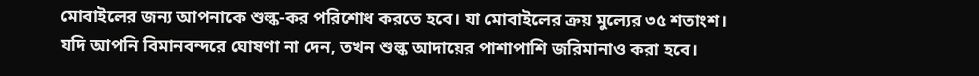মোবাইলের জন্য আপনাকে শুল্ক-কর পরিশোধ করতে হবে। যা মোবাইলের ক্রয় মুল্যের ৩৫ শতাংশ। যদি আপনি বিমানবন্দরে ঘোষণা না দেন, তখন শুল্ক আদায়ের পাশাপাশি জরিমানাও করা হবে।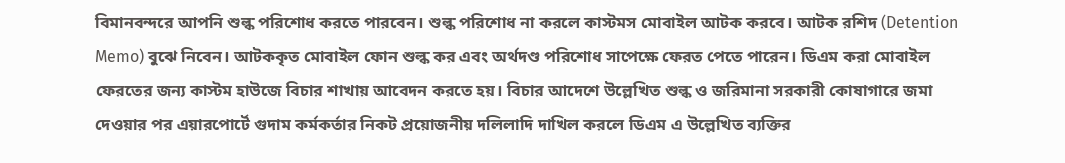বিমানবন্দরে আপনি শুল্ক পরিশোধ করতে পারবেন। শুল্ক পরিশোধ না করলে কাস্টমস মোবাইল আটক করবে। আটক রশিদ (Detention Memo) বুঝে নিবেন। আটককৃত মোবাইল ফোন শুল্ক কর এবং অর্থদণ্ড পরিশোধ সাপেক্ষে ফেরত পেতে পারেন। ডিএম করা মোবাইল ফেরতের জন্য কাস্টম হাউজে বিচার শাখায় আবেদন করতে হয়। বিচার আদেশে উল্লেখিত শুল্ক ও জরিমানা সরকারী কোষাগারে জমা দেওয়ার পর এয়ারপোর্টে গুদাম কর্মকর্তার নিকট প্রয়োজনীয় দলিলাদি দাখিল করলে ডিএম এ উল্লেখিত ব্যক্তির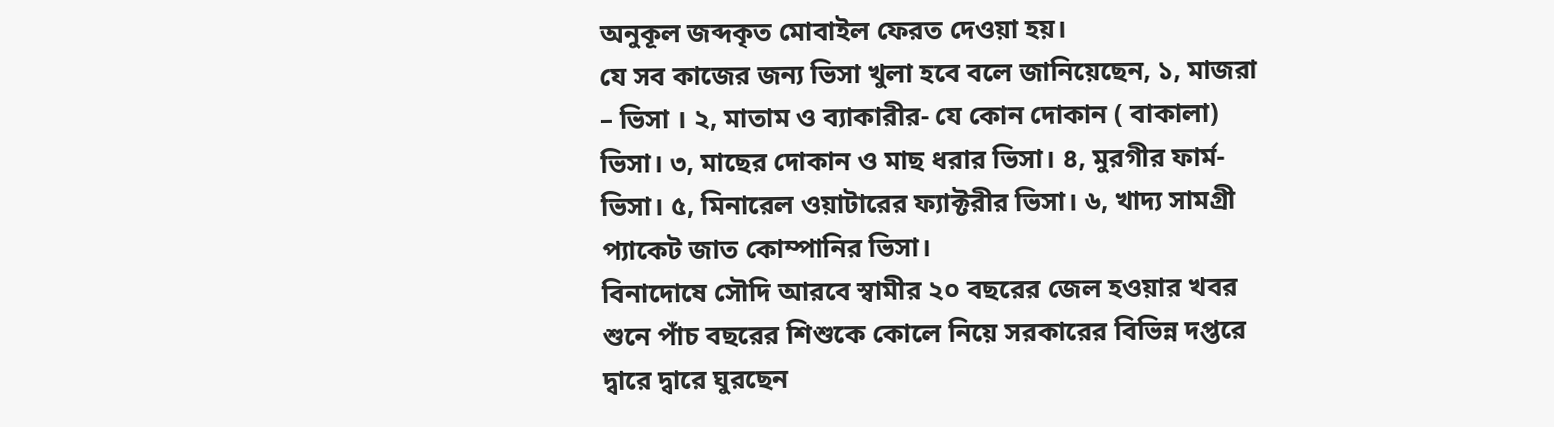অনুকূল জব্দকৃত মোবাইল ফেরত দেওয়া হয়।
যে সব কাজের জন্য ভিসা খুলা হবে বলে জানিয়েছেন, ১, মাজরা – ভিসা । ২, মাতাম ও ব্যাকারীর- যে কোন দোকান ( বাকালা) ভিসা। ৩, মাছের দোকান ও মাছ ধরার ভিসা। ৪, মুরগীর ফার্ম- ভিসা। ৫, মিনারেল ওয়াটারের ফ্যাক্টরীর ভিসা। ৬, খাদ্য সামগ্রী প্যাকেট জাত কোম্পানির ভিসা।
বিনাদোষে সৌদি আরবে স্বামীর ২০ বছরের জেল হওয়ার খবর শুনে পাঁচ বছরের শিশুকে কোলে নিয়ে সরকারের বিভিন্ন দপ্তরে দ্বারে দ্বারে ঘুরছেন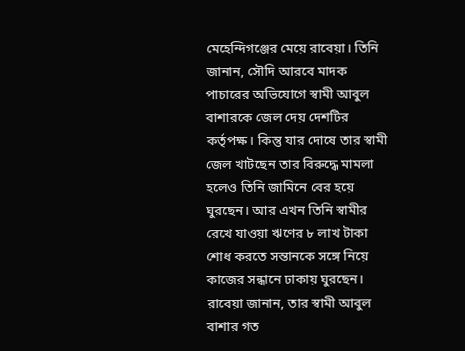মেহেন্দিগঞ্জের মেয়ে রাবেয়া। তিনি জানান, সৌদি আরবে মাদক পাচারের অভিযোগে স্বামী আবুল বাশারকে জেল দেয় দেশটির কর্তৃপক্ষ। কিন্তু যার দোষে তার স্বামী জেল খাটছেন তার বিরুদ্ধে মামলা হলেও তিনি জামিনে বের হয়ে ঘুরছেন। আর এখন তিনি স্বামীর রেখে যাওয়া ঋণের ৮ লাখ টাকা শোধ করতে সন্তানকে সঙ্গে নিয়ে কাজের সন্ধানে ঢাকায় ঘুরছেন।
রাবেয়া জানান, তার স্বামী আবুল বাশার গত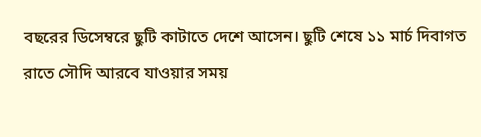বছরের ডিসেম্বরে ছুটি কাটাতে দেশে আসেন। ছুটি শেষে ১১ মার্চ দিবাগত রাতে সৌদি আরবে যাওয়ার সময়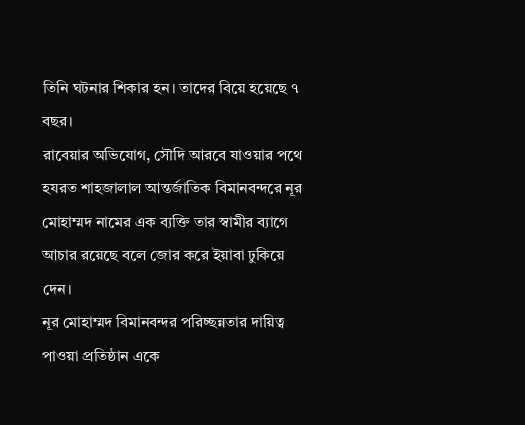তিনি ঘটনার শিকার হন। তাদের বিয়ে হয়েছে ৭ বছর।
রাবেয়ার অভিযোগ, সৌদি আরবে যাওয়ার পথে হযরত শাহজালাল আন্তর্জাতিক বিমানবন্দরে নূর মোহাম্মদ নামের এক ব্যক্তি তার স্বামীর ব্যাগে আচার রয়েছে বলে জোর করে ইয়াবা ঢুকিয়ে দেন।
নূর মোহাম্মদ বিমানবন্দর পরিচ্ছন্নতার দায়িত্ব পাওয়া প্রতিষ্ঠান একে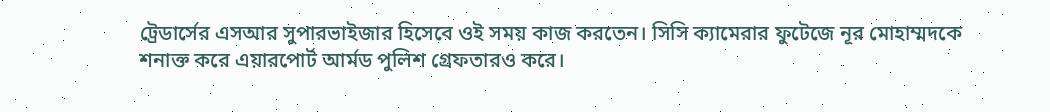ট্রেডার্সের এসআর সুপারভাইজার হিসেবে ওই সময় কাজ করতেন। সিসি ক্যামেরার ফুটেজে নূর মোহাম্মদকে শনাক্ত করে এয়ারপোর্ট আর্মড পুলিশ গ্রেফতারও করে।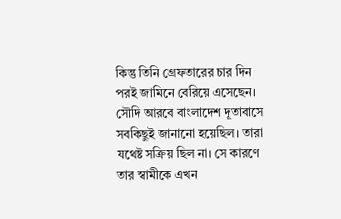কিন্তু তিনি গ্রেফতারের চার দিন পরই জামিনে বেরিয়ে এসেছেন। সৌদি আরবে বাংলাদেশ দূতাবাসে সবকিছুই জানানো হয়েছিল। তারা যথেষ্ট সক্রিয় ছিল না। সে কারণে তার স্বামীকে এখন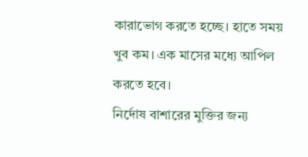কারাভোগ করতে হচ্ছে। হাতে সময় খুব কম। এক মাসের মধ্যে আপিল করতে হবে।
নির্দোষ বাশারের মুক্তির জন্য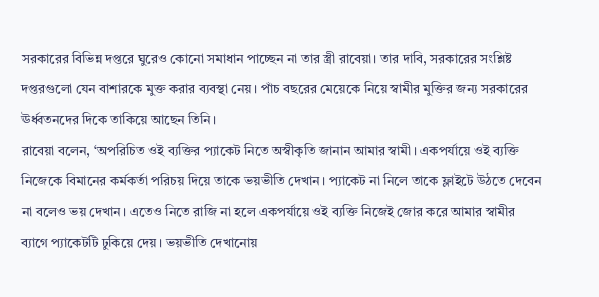সরকারের বিভিন্ন দপ্তরে ঘুরেও কোনো সমাধান পাচ্ছেন না তার স্ত্রী রাবেয়া। তার দাবি, সরকারের সংশ্লিষ্ট দপ্তরগুলো যেন বাশারকে মুক্ত করার ব্যবস্থা নেয়। পাঁচ বছরের মেয়েকে নিয়ে স্বামীর মুক্তির জন্য সরকারের ঊর্ধ্বতনদের দিকে তাকিয়ে আছেন তিনি।
রাবেয়া বলেন, ‘অপরিচিত ওই ব্যক্তির প্যাকেট নিতে অস্বীকৃতি জানান আমার স্বামী। একপর্যায়ে ওই ব্যক্তি নিজেকে বিমানের কর্মকর্তা পরিচয় দিয়ে তাকে ভয়ভীতি দেখান। প্যাকেট না নিলে তাকে ফ্লাইটে উঠতে দেবেন না বলেও ভয় দেখান। এতেও নিতে রাজি না হলে একপর্যায়ে ওই ব্যক্তি নিজেই জোর করে আমার স্বামীর ব্যাগে প্যাকেটটি ঢুকিয়ে দেয়। ভয়ভীতি দেখানোয়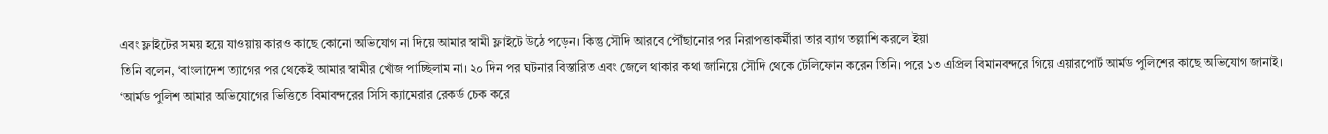এবং ফ্লাইটের সময় হয়ে যাওয়ায় কারও কাছে কোনো অভিযোগ না দিয়ে আমার স্বামী ফ্লাইটে উঠে পড়েন। কিন্তু সৌদি আরবে পৌঁছানোর পর নিরাপত্তাকর্মীরা তার ব্যাগ তল্লাশি করলে ইয়া
তিনি বলেন, ‘বাংলাদেশ ত্যাগের পর থেকেই আমার স্বামীর খোঁজ পাচ্ছিলাম না। ২০ দিন পর ঘটনার বিস্তারিত এবং জেলে থাকার কথা জানিয়ে সৌদি থেকে টেলিফোন করেন তিনি। পরে ১৩ এপ্রিল বিমানবন্দরে গিয়ে এয়ারপোর্ট আর্মড পুলিশের কাছে অভিযোগ জানাই।
‘আর্মড পুলিশ আমার অভিযোগের ভিত্তিতে বিমাবন্দরের সিসি ক্যামেরার রেকর্ড চেক করে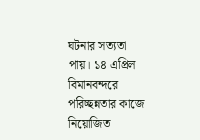ঘটনার সত্যতা পায়। ১৪ এপ্রিল বিমানবন্দরে পরিচ্ছন্নতার কাজে নিয়োজিত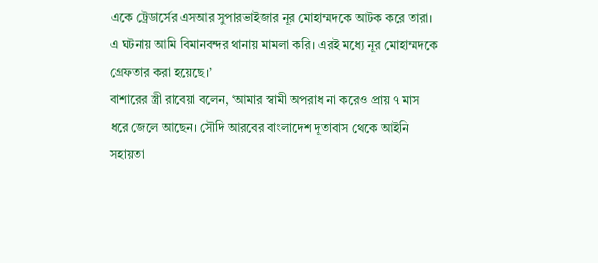একে ট্রেডার্সের এসআর সুপারভাইজার নূর মোহাম্মদকে আটক করে তারা। এ ঘটনায় আমি বিমানবন্দর থানায় মামলা করি। এরই মধ্যে নূর মোহাম্মদকে গ্রেফতার করা হয়েছে।’
বাশারের স্ত্রী রাবেয়া বলেন, ‘আমার স্বামী অপরাধ না করেও প্রায় ৭ মাস ধরে জেলে আছেন। সৌদি আরবের বাংলাদেশ দূতাবাস থেকে আইনি সহায়তা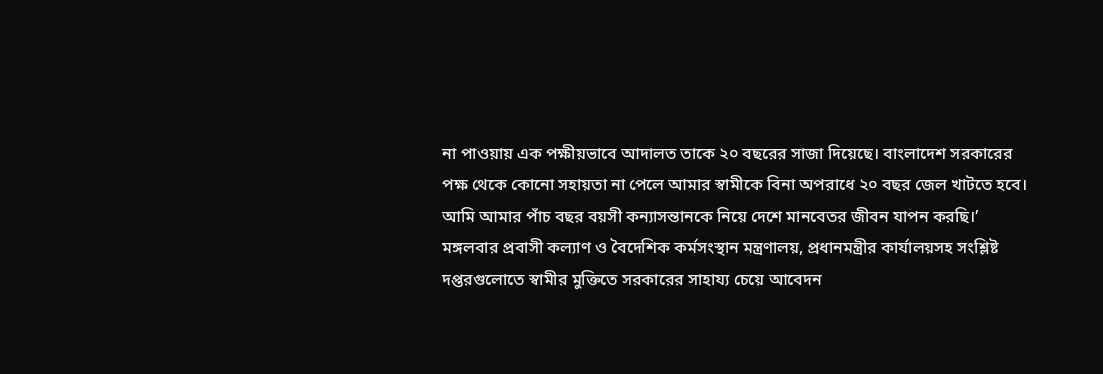না পাওয়ায় এক পক্ষীয়ভাবে আদালত তাকে ২০ বছরের সাজা দিয়েছে। বাংলাদেশ সরকারের পক্ষ থেকে কোনো সহায়তা না পেলে আমার স্বামীকে বিনা অপরাধে ২০ বছর জেল খাটতে হবে। আমি আমার পাঁচ বছর বয়সী কন্যাসন্তানকে নিয়ে দেশে মানবেতর জীবন যাপন করছি।’
মঙ্গলবার প্রবাসী কল্যাণ ও বৈদেশিক কর্মসংস্থান মন্ত্রণালয়, প্রধানমন্ত্রীর কার্যালয়সহ সংশ্লিষ্ট দপ্তরগুলোতে স্বামীর মুক্তিতে সরকারের সাহায্য চেয়ে আবেদন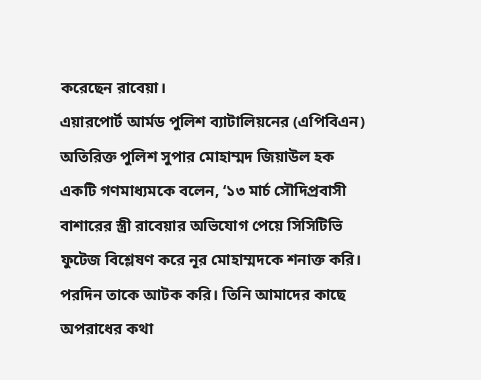করেছেন রাবেয়া।
এয়ারপোর্ট আর্মড পুলিশ ব্যাটালিয়নের (এপিবিএন) অতিরিক্ত পুলিশ সুপার মোহাম্মদ জিয়াউল হক একটি গণমাধ্যমকে বলেন, ‘১৩ মার্চ সৌদিপ্রবাসী বাশারের স্ত্রী রাবেয়ার অভিযোগ পেয়ে সিসিটিভি ফুটেজ বিশ্লেষণ করে নূর মোহাম্মদকে শনাক্ত করি। পরদিন তাকে আটক করি। তিনি আমাদের কাছে অপরাধের কথা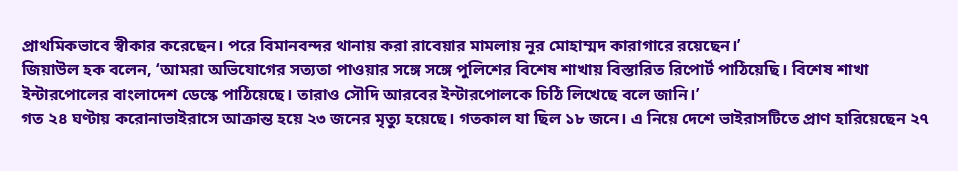প্রাথমিকভাবে স্বীকার করেছেন। পরে বিমানবন্দর থানায় করা রাবেয়ার মামলায় নূর মোহাম্মদ কারাগারে রয়েছেন।’
জিয়াউল হক বলেন, ‘আমরা অভিযোগের সত্যতা পাওয়ার সঙ্গে সঙ্গে পুলিশের বিশেষ শাখায় বিস্তারিত রিপোর্ট পাঠিয়েছি। বিশেষ শাখা ইন্টারপোলের বাংলাদেশ ডেস্কে পাঠিয়েছে। তারাও সৌদি আরবের ইন্টারপোলকে চিঠি লিখেছে বলে জানি।’
গত ২৪ ঘণ্টায় করোনাভাইরাসে আক্রান্ত হয়ে ২৩ জনের মৃত্যু হয়েছে। গতকাল যা ছিল ১৮ জনে। এ নিয়ে দেশে ভাইরাসটিতে প্রাণ হারিয়েছেন ২৭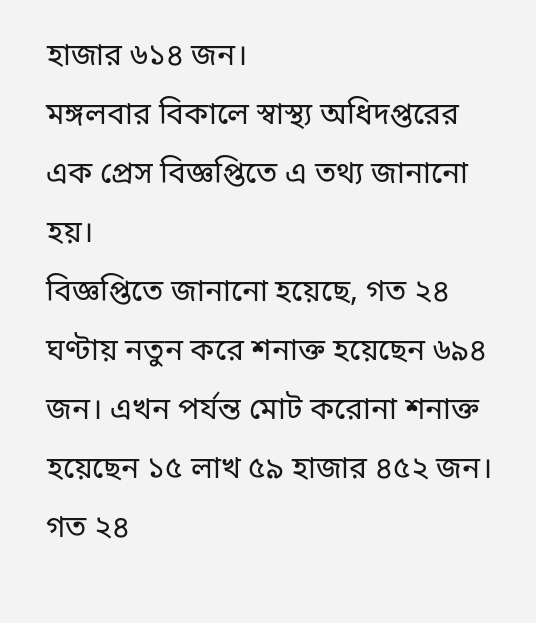হাজার ৬১৪ জন।
মঙ্গলবার বিকালে স্বাস্থ্য অধিদপ্তরের এক প্রেস বিজ্ঞপ্তিতে এ তথ্য জানানো হয়।
বিজ্ঞপ্তিতে জানানো হয়েছে, গত ২৪ ঘণ্টায় নতুন করে শনাক্ত হয়েছেন ৬৯৪ জন। এখন পর্যন্ত মোট করোনা শনাক্ত হয়েছেন ১৫ লাখ ৫৯ হাজার ৪৫২ জন।
গত ২৪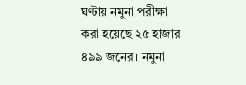ঘণ্টায় নমুনা পরীক্ষা করা হয়েছে ২৫ হাজার ৪৯৯ জনের। নমুনা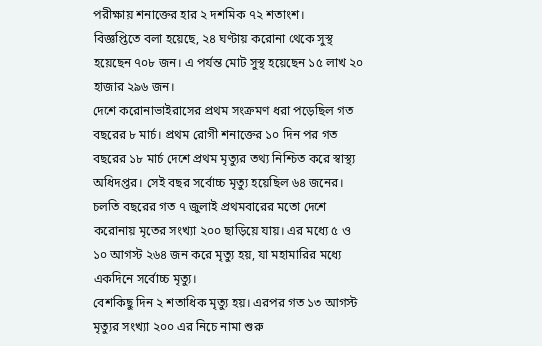পরীক্ষায় শনাক্তের হার ২ দশমিক ৭২ শতাংশ।
বিজ্ঞপ্তিতে বলা হয়েছে, ২৪ ঘণ্টায় করোনা থেকে সুস্থ হয়েছেন ৭০৮ জন। এ পর্যন্ত মোট সুস্থ হয়েছেন ১৫ লাখ ২০ হাজার ২৯৬ জন।
দেশে করোনাভাইরাসের প্রথম সংক্রমণ ধরা পড়েছিল গত বছরের ৮ মার্চ। প্রথম রোগী শনাক্তের ১০ দিন পর গত বছরের ১৮ মার্চ দেশে প্রথম মৃত্যুর তথ্য নিশ্চিত করে স্বাস্থ্য অধিদপ্তর। সেই বছর সর্বোচ্চ মৃত্যু হয়েছিল ৬৪ জনের।
চলতি বছরের গত ৭ জুলাই প্রথমবারের মতো দেশে করোনায় মৃতের সংখ্যা ২০০ ছাড়িয়ে যায়। এর মধ্যে ৫ ও ১০ আগস্ট ২৬৪ জন করে মৃত্যু হয়, যা মহামারির মধ্যে একদিনে সর্বোচ্চ মৃত্যু।
বেশকিছু দিন ২ শতাধিক মৃত্যু হয়। এরপর গত ১৩ আগস্ট মৃত্যুর সংখ্যা ২০০ এর নিচে নামা শুরু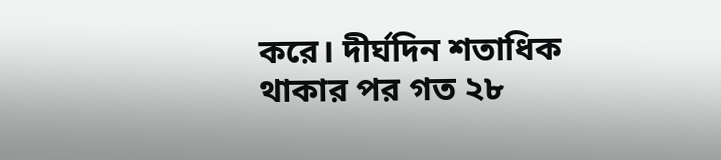করে। দীর্ঘদিন শতাধিক থাকার পর গত ২৮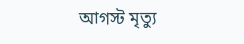আগস্ট মৃত্যু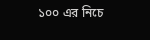১০০ এর নিচে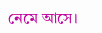নেমে আসে।